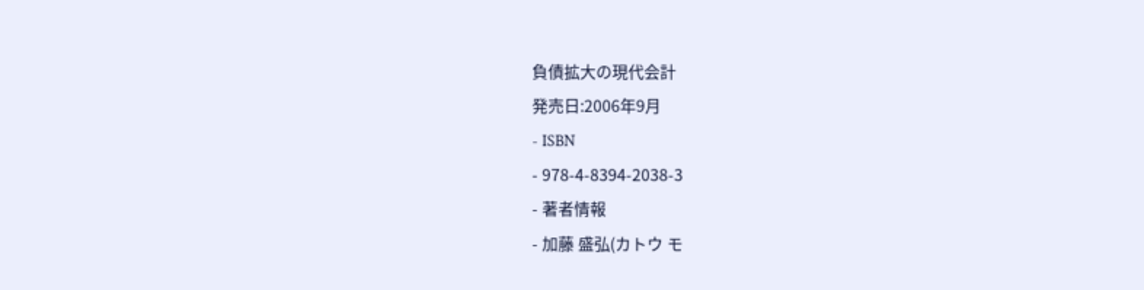負債拡大の現代会計
発売日:2006年9月
- ISBN
- 978-4-8394-2038-3
- 著者情報
- 加藤 盛弘(カトウ モ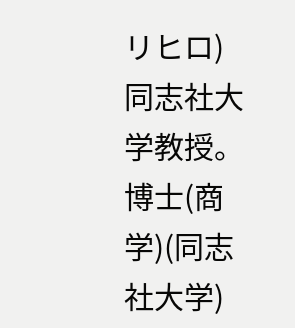リヒロ)
同志社大学教授。博士(商学)(同志社大学)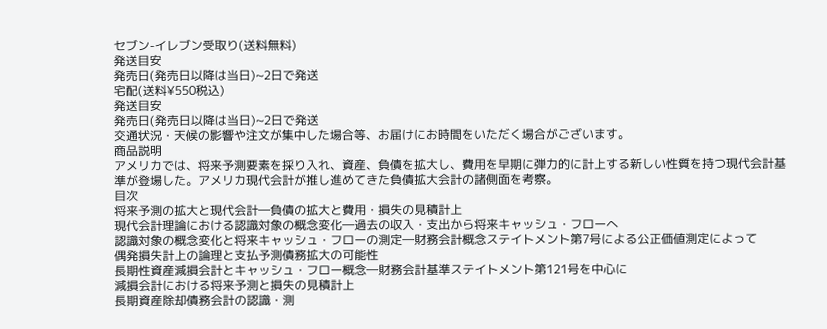セブン-イレブン受取り(送料無料)
発送目安
発売日(発売日以降は当日)~2日で発送
宅配(送料¥550税込)
発送目安
発売日(発売日以降は当日)~2日で発送
交通状況・天候の影響や注文が集中した場合等、お届けにお時間をいただく場合がございます。
商品説明
アメリカでは、将来予測要素を採り入れ、資産、負債を拡大し、費用を早期に弾力的に計上する新しい性質を持つ現代会計基準が登場した。アメリカ現代会計が推し進めてきた負債拡大会計の諸側面を考察。
目次
将来予測の拡大と現代会計―負債の拡大と費用・損失の見積計上
現代会計理論における認識対象の概念変化―過去の収入・支出から将来キャッシュ・フローへ
認識対象の概念変化と将来キャッシュ・フローの測定―財務会計概念ステイトメント第7号による公正価値測定によって
偶発損失計上の論理と支払予測債務拡大の可能性
長期性資産減損会計とキャッシュ・フロー概念―財務会計基準ステイトメント第121号を中心に
減損会計における将来予測と損失の見積計上
長期資産除却債務会計の認識・測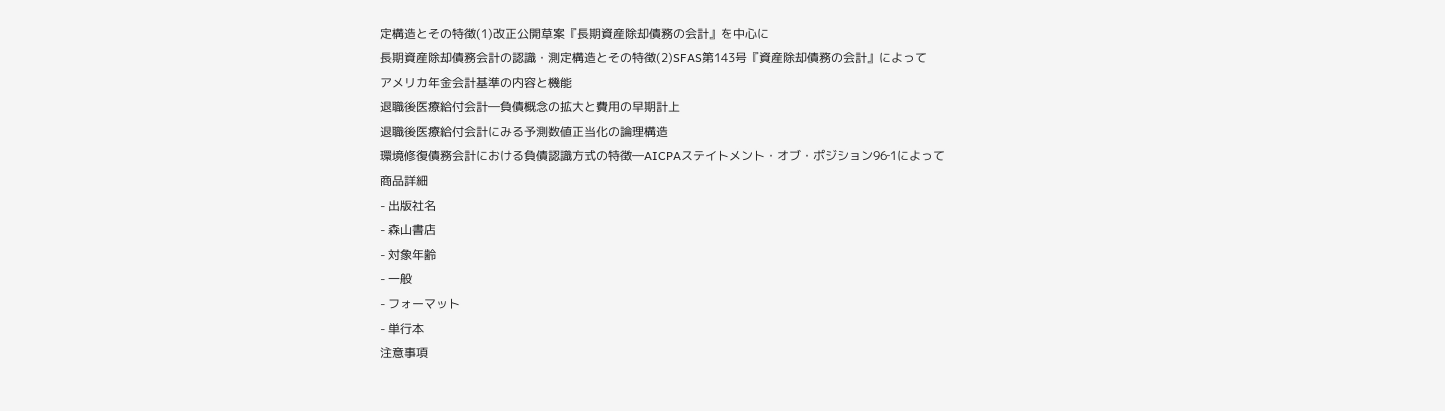定構造とその特徴(1)改正公開草案『長期資産除却債務の会計』を中心に
長期資産除却債務会計の認識・測定構造とその特徴(2)SFAS第143号『資産除却債務の会計』によって
アメリカ年金会計基準の内容と機能
退職後医療給付会計―負債概念の拡大と費用の早期計上
退職後医療給付会計にみる予測数値正当化の論理構造
環境修復債務会計における負債認識方式の特徴―AICPAステイトメント・オブ・ポジション96‐1によって
商品詳細
- 出版社名
- 森山書店
- 対象年齢
- 一般
- フォーマット
- 単行本
注意事項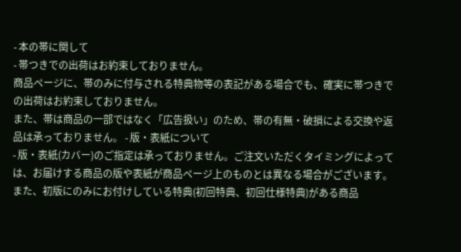- 本の帯に関して
- 帯つきでの出荷はお約束しておりません。
商品ページに、帯のみに付与される特典物等の表記がある場合でも、確実に帯つきでの出荷はお約束しておりません。
また、帯は商品の一部ではなく「広告扱い」のため、帯の有無・破損による交換や返品は承っておりません。 - 版・表紙について
- 版・表紙(カバー)のご指定は承っておりません。ご注文いただくタイミングによっては、お届けする商品の版や表紙が商品ページ上のものとは異なる場合がございます。
また、初版にのみにお付けしている特典(初回特典、初回仕様特典)がある商品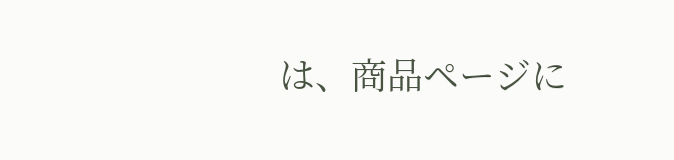は、商品ページに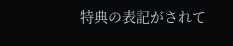特典の表記がされて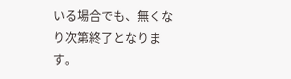いる場合でも、無くなり次第終了となります。